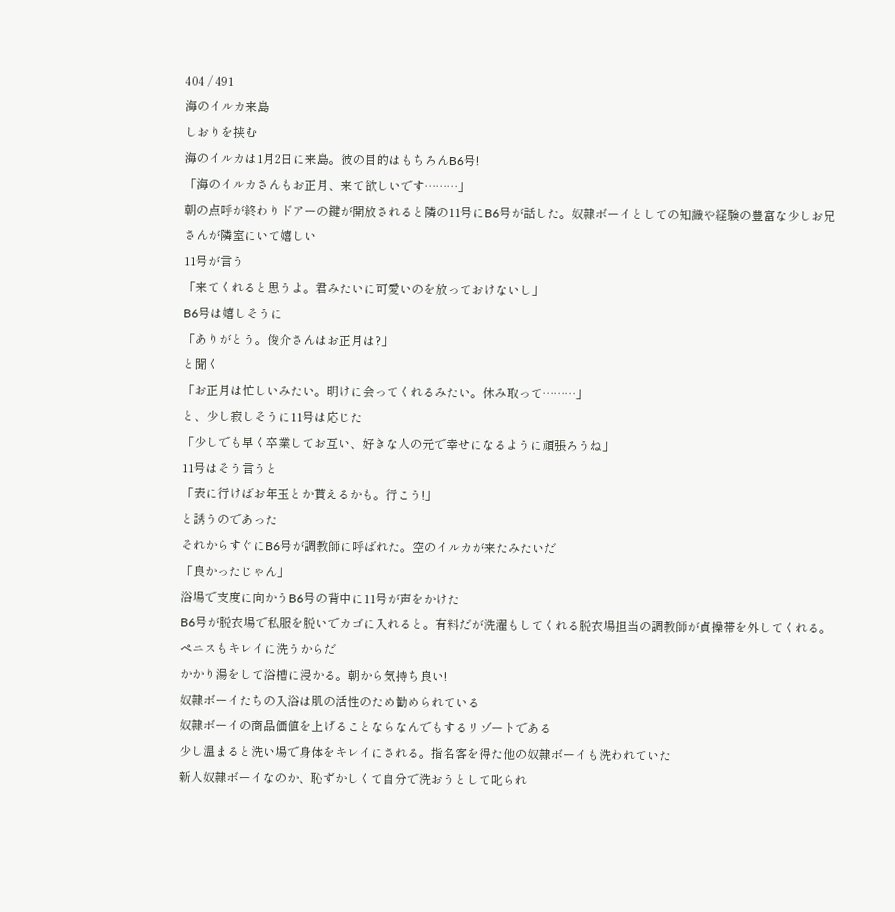404 / 491
海のイルカ来島
しおりを挟む
海のイルカは1月2日に来島。彼の目的はもちろんB6号!
「海のイルカさんもお正月、来て欲しいです………」
朝の点呼が終わりドアーの鍵が開放されると隣の11号にB6号が話した。奴隷ボーイとしての知識や経験の豊富な少しお兄さんが隣室にいて嬉しい
11号が言う
「来てくれると思うよ。君みたいに可愛いのを放っておけないし」
B6号は嬉しそうに
「ありがとう。俊介さんはお正月は?」
と聞く
「お正月は忙しいみたい。明けに会ってくれるみたい。休み取って………」
と、少し寂しそうに11号は応じた
「少しでも早く卒業してお互い、好きな人の元で幸せになるように頑張ろうね」
11号はそう言うと
「表に行けばお年玉とか貰えるかも。行こう!」
と誘うのであった
それからすぐにB6号が調教師に呼ばれた。空のイルカが来たみたいだ
「良かったじゃん」
浴場で支度に向かうB6号の背中に11号が声をかけた
B6号が脱衣場で私服を脱いでカゴに入れると。有料だが洗濯もしてくれる脱衣場担当の調教師が貞操帯を外してくれる。ペニスもキレイに洗うからだ
かかり湯をして浴槽に浸かる。朝から気持ち良い!
奴隷ボーイたちの入浴は肌の活性のため勧められている
奴隷ボーイの商品価値を上げることならなんでもするリゾートである
少し温まると洗い場で身体をキレイにされる。指名客を得た他の奴隷ボーイも洗われていた
新人奴隷ボーイなのか、恥ずかしくて自分で洗おうとして叱られ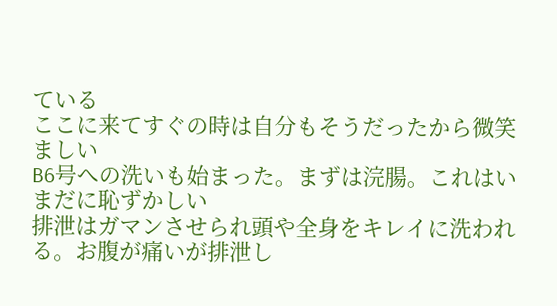ている
ここに来てすぐの時は自分もそうだったから微笑ましい
B6号への洗いも始まった。まずは浣腸。これはいまだに恥ずかしい
排泄はガマンさせられ頭や全身をキレイに洗われる。お腹が痛いが排泄し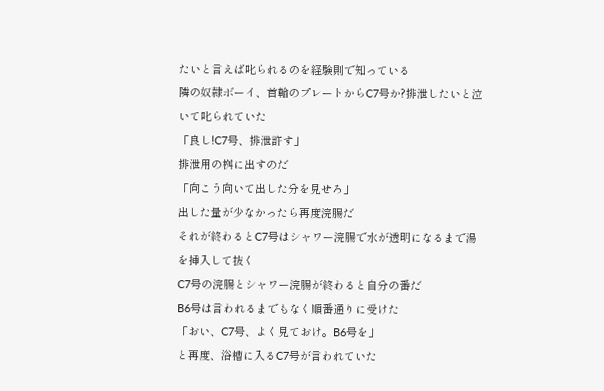たいと言えば叱られるのを経験則で知っている
隣の奴隷ボーイ、首輪のプレートからC7号か?排泄したいと泣いて叱られていた
「良し!C7号、排泄許す」
排泄用の桝に出すのだ
「向こう向いて出した分を見せろ」
出した量が少なかったら再度浣腸だ
それが終わるとC7号はシャワー浣腸で水が透明になるまで湯を挿入して抜く
C7号の浣腸とシャワー浣腸が終わると自分の番だ
B6号は言われるまでもなく順番通りに受けた
「おい、C7号、よく見ておけ。B6号を」
と再度、浴槽に入るC7号が言われていた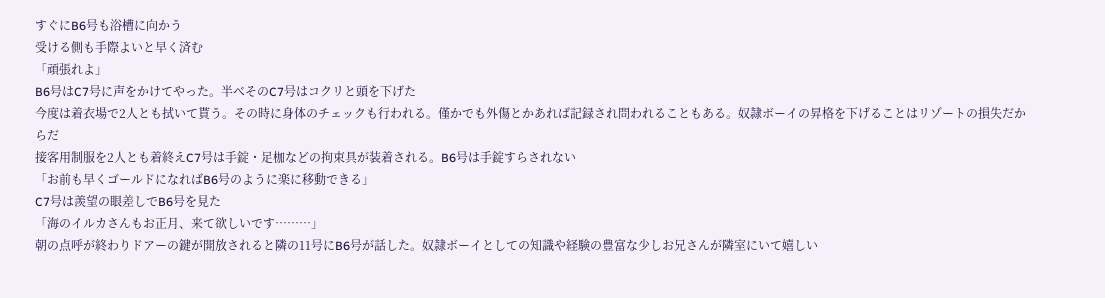すぐにB6号も浴槽に向かう
受ける側も手際よいと早く済む
「頑張れよ」
B6号はC7号に声をかけてやった。半べそのC7号はコクリと頭を下げた
今度は着衣場で2人とも拭いて貰う。その時に身体のチェックも行われる。僅かでも外傷とかあれば記録され問われることもある。奴隷ボーイの昇格を下げることはリゾートの損失だからだ
接客用制服を2人とも着終えC7号は手錠・足枷などの拘束具が装着される。B6号は手錠すらされない
「お前も早くゴールドになればB6号のように楽に移動できる」
C7号は羨望の眼差しでB6号を見た
「海のイルカさんもお正月、来て欲しいです………」
朝の点呼が終わりドアーの鍵が開放されると隣の11号にB6号が話した。奴隷ボーイとしての知識や経験の豊富な少しお兄さんが隣室にいて嬉しい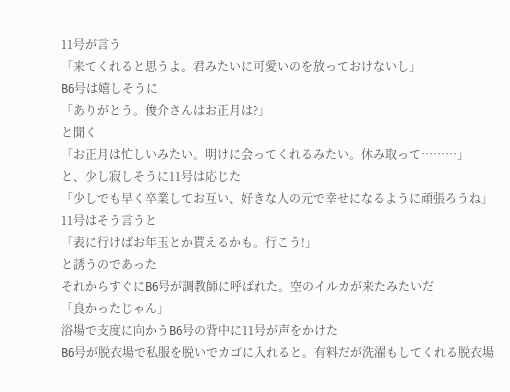11号が言う
「来てくれると思うよ。君みたいに可愛いのを放っておけないし」
B6号は嬉しそうに
「ありがとう。俊介さんはお正月は?」
と聞く
「お正月は忙しいみたい。明けに会ってくれるみたい。休み取って………」
と、少し寂しそうに11号は応じた
「少しでも早く卒業してお互い、好きな人の元で幸せになるように頑張ろうね」
11号はそう言うと
「表に行けばお年玉とか貰えるかも。行こう!」
と誘うのであった
それからすぐにB6号が調教師に呼ばれた。空のイルカが来たみたいだ
「良かったじゃん」
浴場で支度に向かうB6号の背中に11号が声をかけた
B6号が脱衣場で私服を脱いでカゴに入れると。有料だが洗濯もしてくれる脱衣場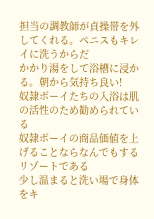担当の調教師が貞操帯を外してくれる。ペニスもキレイに洗うからだ
かかり湯をして浴槽に浸かる。朝から気持ち良い!
奴隷ボーイたちの入浴は肌の活性のため勧められている
奴隷ボーイの商品価値を上げることならなんでもするリゾートである
少し温まると洗い場で身体をキ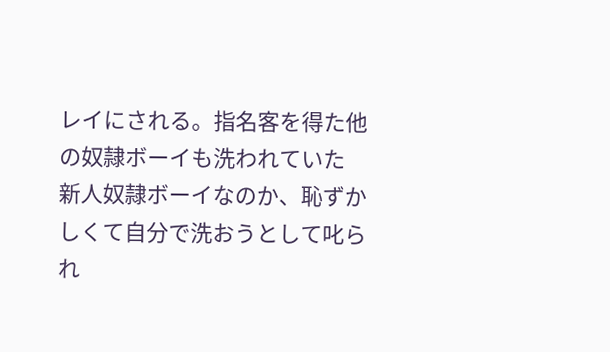レイにされる。指名客を得た他の奴隷ボーイも洗われていた
新人奴隷ボーイなのか、恥ずかしくて自分で洗おうとして叱られ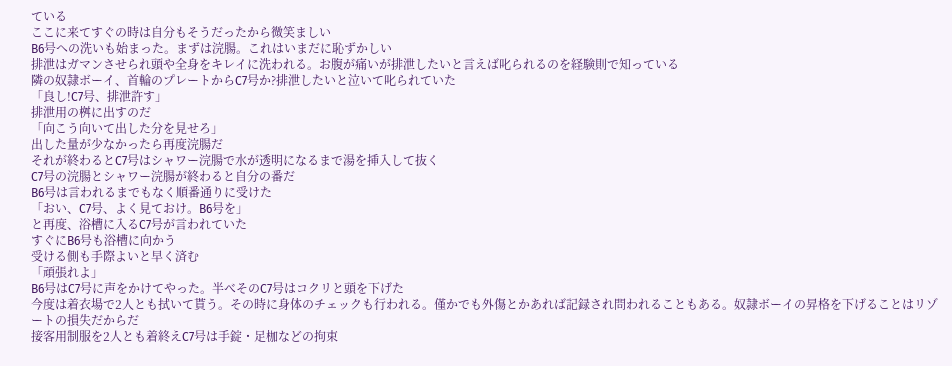ている
ここに来てすぐの時は自分もそうだったから微笑ましい
B6号への洗いも始まった。まずは浣腸。これはいまだに恥ずかしい
排泄はガマンさせられ頭や全身をキレイに洗われる。お腹が痛いが排泄したいと言えば叱られるのを経験則で知っている
隣の奴隷ボーイ、首輪のプレートからC7号か?排泄したいと泣いて叱られていた
「良し!C7号、排泄許す」
排泄用の桝に出すのだ
「向こう向いて出した分を見せろ」
出した量が少なかったら再度浣腸だ
それが終わるとC7号はシャワー浣腸で水が透明になるまで湯を挿入して抜く
C7号の浣腸とシャワー浣腸が終わると自分の番だ
B6号は言われるまでもなく順番通りに受けた
「おい、C7号、よく見ておけ。B6号を」
と再度、浴槽に入るC7号が言われていた
すぐにB6号も浴槽に向かう
受ける側も手際よいと早く済む
「頑張れよ」
B6号はC7号に声をかけてやった。半べそのC7号はコクリと頭を下げた
今度は着衣場で2人とも拭いて貰う。その時に身体のチェックも行われる。僅かでも外傷とかあれば記録され問われることもある。奴隷ボーイの昇格を下げることはリゾートの損失だからだ
接客用制服を2人とも着終えC7号は手錠・足枷などの拘束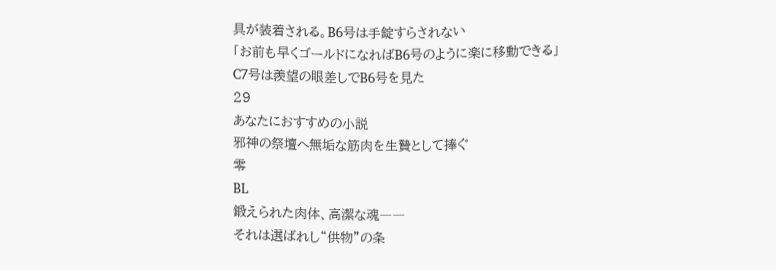具が装着される。B6号は手錠すらされない
「お前も早くゴールドになればB6号のように楽に移動できる」
C7号は羨望の眼差しでB6号を見た
29
あなたにおすすめの小説
邪神の祭壇へ無垢な筋肉を生贄として捧ぐ
零
BL
鍛えられた肉体、高潔な魂――
それは選ばれし“供物”の条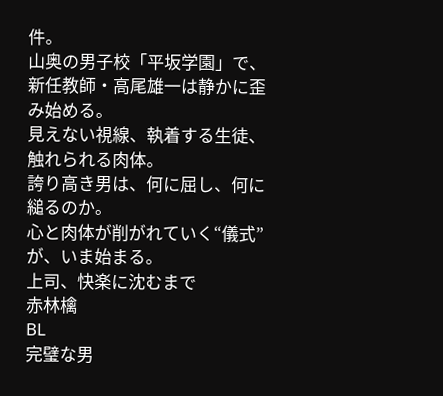件。
山奥の男子校「平坂学園」で、新任教師・高尾雄一は静かに歪み始める。
見えない視線、執着する生徒、触れられる肉体。
誇り高き男は、何に屈し、何に縋るのか。
心と肉体が削がれていく“儀式”が、いま始まる。
上司、快楽に沈むまで
赤林檎
BL
完璧な男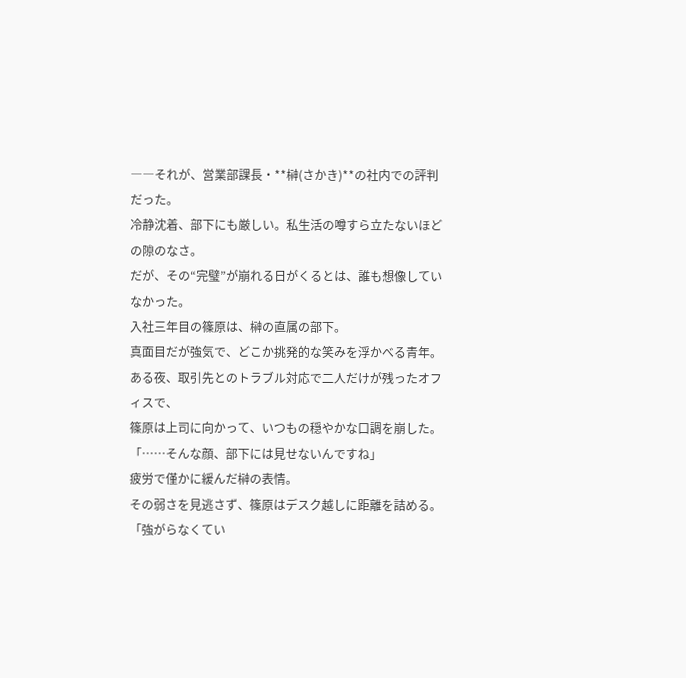――それが、営業部課長・**榊(さかき)**の社内での評判だった。
冷静沈着、部下にも厳しい。私生活の噂すら立たないほどの隙のなさ。
だが、その“完璧”が崩れる日がくるとは、誰も想像していなかった。
入社三年目の篠原は、榊の直属の部下。
真面目だが強気で、どこか挑発的な笑みを浮かべる青年。
ある夜、取引先とのトラブル対応で二人だけが残ったオフィスで、
篠原は上司に向かって、いつもの穏やかな口調を崩した。「……そんな顔、部下には見せないんですね」
疲労で僅かに緩んだ榊の表情。
その弱さを見逃さず、篠原はデスク越しに距離を詰める。
「強がらなくてい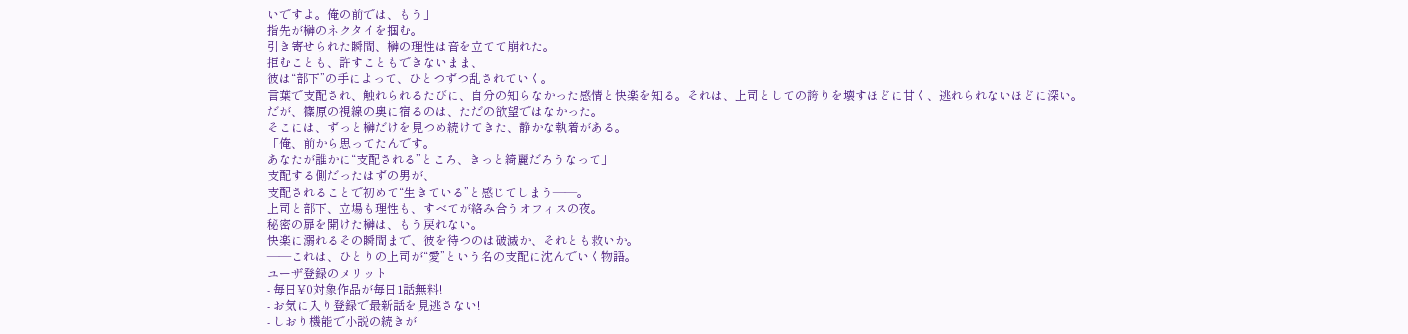いですよ。俺の前では、もう」
指先が榊のネクタイを掴む。
引き寄せられた瞬間、榊の理性は音を立てて崩れた。
拒むことも、許すこともできないまま、
彼は“部下”の手によって、ひとつずつ乱されていく。
言葉で支配され、触れられるたびに、自分の知らなかった感情と快楽を知る。それは、上司としての誇りを壊すほどに甘く、逃れられないほどに深い。
だが、篠原の視線の奥に宿るのは、ただの欲望ではなかった。
そこには、ずっと榊だけを見つめ続けてきた、静かな執着がある。
「俺、前から思ってたんです。
あなたが誰かに“支配される”ところ、きっと綺麗だろうなって」
支配する側だったはずの男が、
支配されることで初めて“生きている”と感じてしまう――。
上司と部下、立場も理性も、すべてが絡み合うオフィスの夜。
秘密の扉を開けた榊は、もう戻れない。
快楽に溺れるその瞬間まで、彼を待つのは破滅か、それとも救いか。
――これは、ひとりの上司が“愛”という名の支配に沈んでいく物語。
ユーザ登録のメリット
- 毎日¥0対象作品が毎日1話無料!
- お気に入り登録で最新話を見逃さない!
- しおり機能で小説の続きが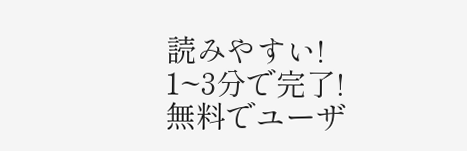読みやすい!
1~3分で完了!
無料でユーザ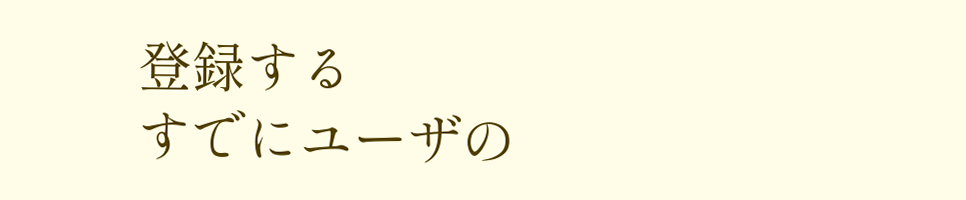登録する
すでにユーザの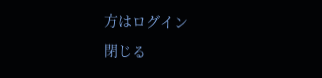方はログイン
閉じる